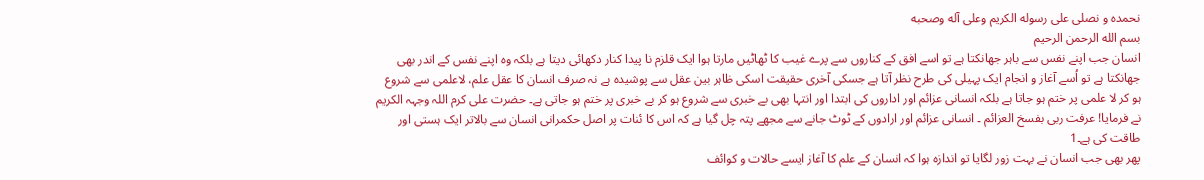نحمده و نصلی علی رسوله الكريم وعلى آله وصحبه
بسم الله الرحمن الرحيم
انسان جب اپنے نفس سے باہر جھانکتا ہے تو اسے افق کے کناروں سے پرے غیب کا ٹھاٹیں مارتا ہوا ایک قلزم نا پیدا کنار دکھائی دیتا ہے بلکہ وہ اپنے نفس کے اندر بھی جھانکتا ہے تو اُسے آغاز و انجام ایک پہیلی کی طرح نظر آتا ہے جسکی آخری حقیقت اسکی ظاہر بین عقل سے پوشیدہ ہے نہ صرف انسان کا عقل علم، لاعلمی سے شروع ہو کر لا علمی پر ختم ہو جاتا ہے بلکہ انسانی عزائم اور اداروں کی ابتدا اور انتہا بھی بے خبری سے شروع ہو کر بے خبری پر ختم ہو جاتی ہے۔ حضرت علی کرم اللہ وجہہ الکریم نے فرمایا! عرفت ربی بفسخ العزائم ۔ انسانی عزائم اور ارادوں کے ٹوٹ جانے سے مجھے پتہ چل گیا ہے کہ اس کا ئنات پر اصل حکمرانی انسان سے بالاتر ایک ہستی اور طاقت کی ہے۔1
پھر بھی جب انسان نے بہت زور لگایا تو اندازہ ہوا کہ انسان کے علم کا آغاز ایسے حالات و کوائف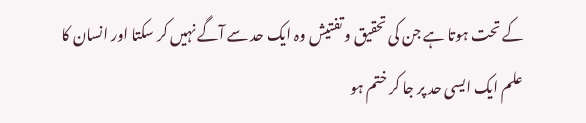کے تحت ہوتا ہے جن کی تحقیق و تفتیش وہ ایک حد سے آگے نہیں کر سکتا اور انسان کا علم ایک ایسی حد پر جا کر ختم ہو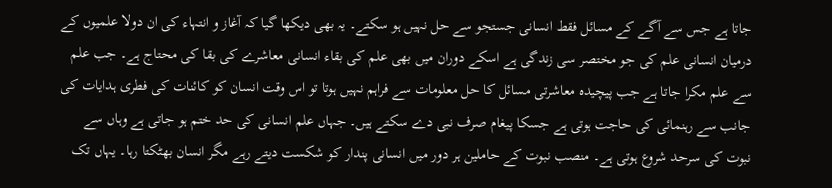جاتا ہے جس سے آگے کے مسائل فقط انسانی جستجو سے حل نہیں ہو سکتے۔ یہ بھی دیکھا گیا کہ آغاز و انتہاء کی ان دولا علمیوں کے درمیان انسانی علم کی جو مختصر سی زندگی ہے اسکے دوران میں بھی علم کی بقاء انسانی معاشرے کی بقا کی محتاج ہے۔ جب علم سے علم مکرا جاتا ہے جب پیچیدہ معاشرتی مسائل کا حل معلومات سے فراہم نہیں ہوتا تو اس وقت انسان کو کائنات کی فطری ہدایات کی جانب سے رہنمائی کی حاجت ہوتی ہے جسکا پیغام صرف نبی دے سکتے ہیں۔ جہاں علم انسانی کی حد ختم ہو جاتی ہے وہاں سے نبوت کی سرحد شروع ہوتی ہے۔ منصب نبوت کے حاملین ہر دور میں انسانی پندار کو شکست دیتے رہے مگر انسان بھٹکتا رہا۔ یہاں تک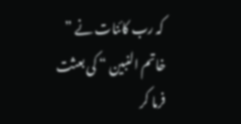کہ رب کائنات نے ” خاتم النبین “ کی بعثت فرما کر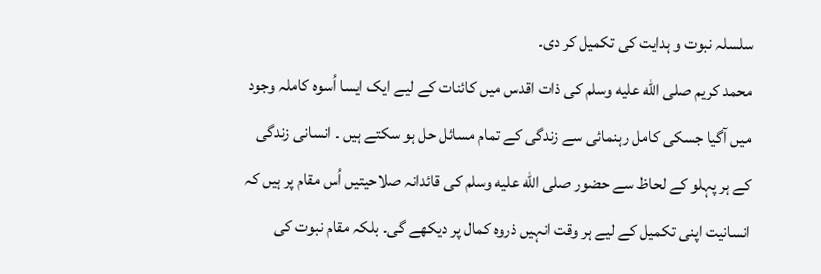سلسلہ نبوت و ہدایت کی تکمیل کر دی۔
محمد کریم صلى الله عليه وسلم کی ذات اقدس میں کائنات کے لیے ایک ایسا اُسوہ کاملہ وجود میں آگیا جسکی کامل رہنمائی سے زندگی کے تمام مسائل حل ہو سکتے ہیں ۔ انسانی زندگی کے ہر پہلو کے لحاظ سے حضور صلى الله عليه وسلم کی قائدانہ صلاحیتیں اُس مقام پر ہیں کہ انسانیت اپنی تکمیل کے لیے ہر وقت انہیں ذروہ کمال پر دیکھے گی۔ بلکہ مقام نبوت کی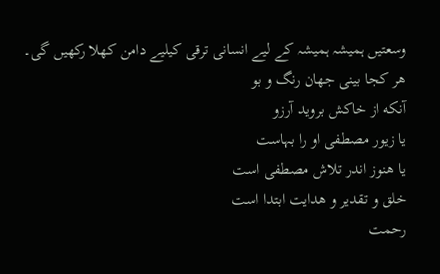وسعتیں ہمیشہ ہمیشہ کے لیے انسانی ترقی کیلیے دامن کھلا رکھیں گی۔
هر کجا بینی جهان رنگ و بو
آنکه از خاکش بروید آرزو
یا زیور مصطفی او را بہاست
یا هنوز اندر تلاش مصطفی است
خلق و تقدیر و هدایت ابتدا است
رحمت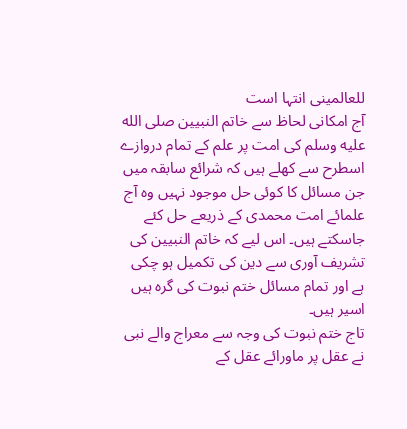للعالمینی انتہا است
آج امکانی لحاظ سے خاتم النبیین صلى الله عليه وسلم کی امت پر علم کے تمام دروازے اسطرح سے کھلے ہیں کہ شرائع سابقہ میں جن مسائل کا کوئی حل موجود نہیں وہ آج علمائے امت محمدی کے ذریعے حل کئے جاسکتے ہیں۔ اس لیے کہ خاتم النبیین کی تشریف آوری سے دین کی تکمیل ہو چکی ہے اور تمام مسائل ختم نبوت کی گرہ ہیں اسیر ہیں۔
تاج ختم نبوت کی وجہ سے معراج والے نبی نے عقل پر ماورائے عقل کے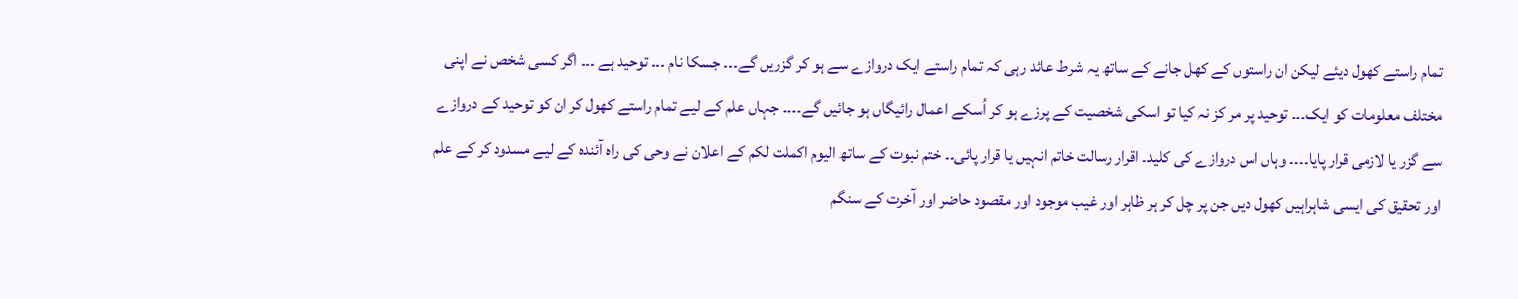تمام راستے کھول دیئے لیکن ان راستوں کے کھل جانے کے ساتھ یہ شرط عائد رہی کہ تمام راستے ایک دروازے سے ہو کر گزریں گے۔۔۔ جسکا نام ۔۔۔ توحید ہے ۔۔۔ اگر کسی شخص نے اپنی مختلف معلومات کو ایک۔۔۔ توحید پر مر کز نہ کیا تو اسکی شخصیت کے پرزے ہو کر اُسکے اعمال رائیگاں ہو جائیں گے۔۔۔۔ جہاں علم کے لیے تمام راستے کھول کر ان کو توحید کے دروازے سے گزر یا لازمی قرار پایا۔۔۔۔ وہاں اس دروازے کی کلید۔ اقرار رسالت خاتم انہیں یا قرار پائی۔۔ ختم نبوت کے ساتھ اليوم اکملت لکم کے اعلان نے وحی کی راہ آئندہ کے لیے مسدود کر کے علم اور تحقیق کی ایسی شاہراہیں کھول دیں جن پر چل کر ہر ظاہر اور غیب موجود اور مقصود حاضر اور آخرت کے سنگم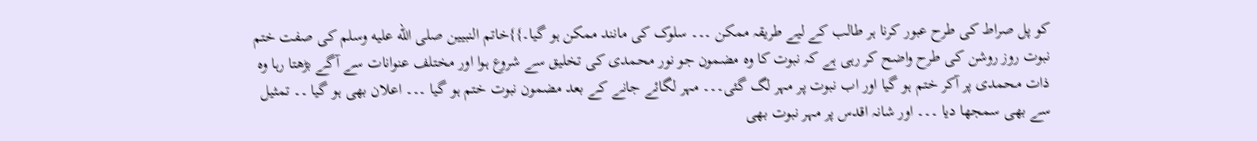کو پل صراط کی طرح عبور کرنا ہر طالب کے لیے طریقہ ممکن ۔۔۔ سلوک کی مانند ممکن ہو گیا۔}}خاتم النبیین صلى الله عليه وسلم کی صفت ختم نبوت روز روشن کی طرح واضح کر رہی ہے کہ نبوت کا وہ مضمون جو نور محمدی کی تخلیق سے شروع ہوا اور مختلف عنوانات سے آگے بڑھتا رہا وہ ذات محمدی پر آکر ختم ہو گیا اور اب نبوت پر مہر لگ گئی۔۔۔ مہر لگائے جانے کے بعد مضمون نبوت ختم ہو گیا ۔۔۔ اعلان بھی ہو گیا ۔۔ تمثیل سے بھی سمجھا دیا ۔۔۔ اور شانہ اقدس پر مہر نبوت بھی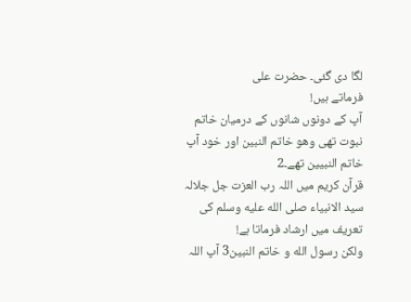لگا دی گئی۔ حضرت علی
فرماتے ہیں!
آپ کے دونوں شانوں کے درمیان خاتم نبوت تھی وھو خاتم النبین اور خود آپ خاتم النبیین تھے۔2
قرآن کریم میں اللہ رب العزت جل جلالہ سید الانبیاء صلى الله عليه وسلم کی تعریف میں ارشاد فرماتا ہے!
ولكن رسول الله و خاتم النبین3 آپ اللہ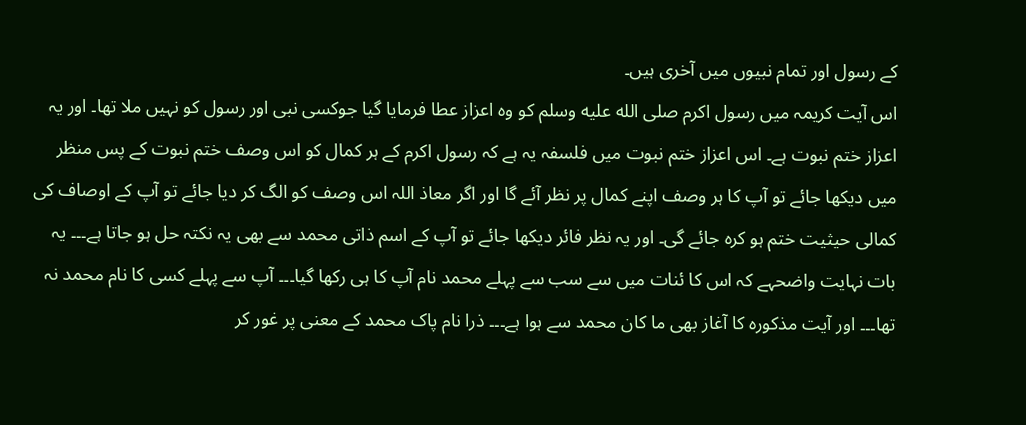کے رسول اور تمام نبیوں میں آخری ہیں۔
اس آیت کریمہ میں رسول اکرم صلى الله عليه وسلم کو وہ اعزاز عطا فرمایا گیا جوکسی نبی اور رسول کو نہیں ملا تھا۔ اور یہ اعزاز ختم نبوت ہے۔ اس اعزاز ختم نبوت میں فلسفہ یہ ہے کہ رسول اکرم کے ہر کمال کو اس وصف ختم نبوت کے پس منظر میں دیکھا جائے تو آپ کا ہر وصف اپنے کمال پر نظر آئے گا اور اگر معاذ اللہ اس وصف کو الگ کر دیا جائے تو آپ کے اوصاف کی کمالی حیثیت ختم ہو کرہ جائے گی۔ اور یہ نظر فائر دیکھا جائے تو آپ کے اسم ذاتی محمد سے بھی یہ نکتہ حل ہو جاتا ہے۔۔۔ یہ بات نہایت واضحہے کہ اس کا ئنات میں سے سب سے پہلے محمد نام آپ کا ہی رکھا گیا۔۔۔ آپ سے پہلے کسی کا نام محمد نہ تھا۔۔۔ اور آیت مذکورہ کا آغاز بھی ما كان محمد سے ہوا ہے۔۔۔ ذرا نام پاک محمد کے معنی پر غور کر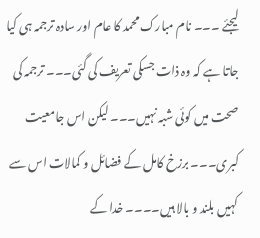لیجئے ۔۔۔ نام مبارک محمد کا عام اور سادہ ترجمہ ہی کیا جاتا ہے کہ وہ ذات جسکی تعریف کی گئی۔۔۔ ترجمہ کی صحت میں کوئی شبہ نہیں۔۔۔ لیکن اس جامعیت کبری۔۔۔ برزخ کامل کے فضائل و کمالات اس سے کہیں بلند و بالا ہیں۔۔۔۔ خدا کے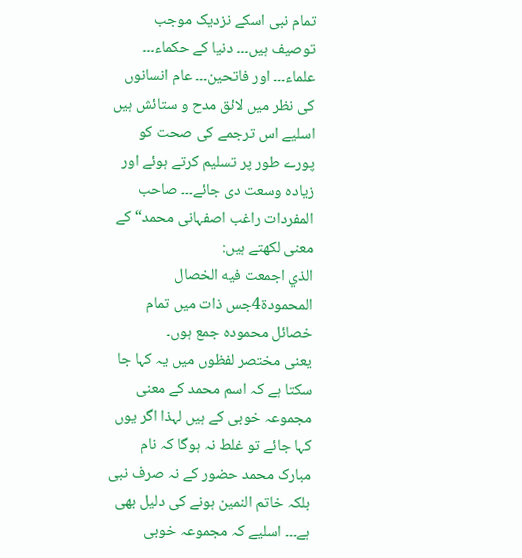تمام نبی اسکے نزدیک موجب توصیف ہیں۔۔۔ دنیا کے حکماء۔۔۔ علماء۔۔۔ اور فاتحین۔۔۔ عام انسانوں کی نظر میں لائق مدح و ستائش ہیں اسلیے اس ترجمے کی صحت کو پورے طور پر تسلیم کرتے ہوئے اور زیادہ وسعت دی جائے۔۔۔ صاحب المفردات راغب اصفہانی محمد“ کے معنی لکھتے ہیں:
الذي اجمعت فيه الخصال المحمودة4جس ذات میں تمام خصائل محمودہ جمع ہوں۔
یعنی مختصر لفظوں میں یہ کہا جا سکتا ہے کہ اسم محمد کے معنی مجموعہ خوبی کے ہیں لہذا اگر یوں کہا جائے تو غلط نہ ہوگا کہ نام مبارک محمد حضور کے نہ صرف نبی بلکہ خاتم النمین ہونے کی دلیل بھی ہے۔۔۔ اسلیے کہ مجموعہ خوبی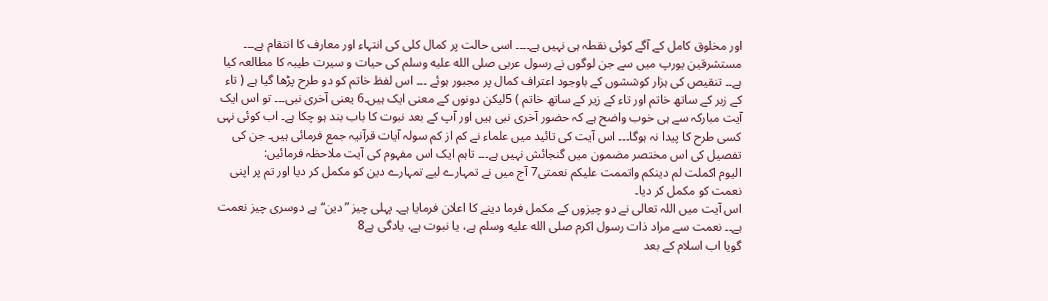اور مخلوق کامل کے آگے کوئی نقطہ ہی نہیں ہے۔۔۔۔ اسی حالت پر کمال کلی کی انتہاء اور معارف کا انتقام ہے۔۔۔ مستشرقین یورپ میں سے جن لوگوں نے رسول عربی صلى الله عليه وسلم کی حیات و سیرت طیبہ کا مطالعہ کیا ہے۔۔ تنقیص کی ہزار کوششوں کے باوجود اعتراف کمال پر مجبور ہوئے ۔۔۔ اس لفظ خاتم کو دو طرح پڑھا گیا ہے ( تاء کے زبر کے ساتھ خاتم اور تاء کے زیر کے ساتھ خاتم ) 5لیکن دونوں کے معنی ایک ہیں۔6 یعنی آخری نبی۔۔۔ تو اس ایک آیت مبارکہ سے ہی خوب واضح ہے کہ حضور آخری نبی ہیں اور آپ کے بعد نبوت کا باب بند ہو چکا ہے۔ اب کوئی نہی کسی طرح کا پیدا نہ ہوگا۔۔۔ اس آیت کی تائید میں علماء نے کم از کم سولہ آیات قرآنیہ جمع فرمائی ہیں۔ جن کی تفصیل کی اس مختصر مضمون میں گنجائش نہیں ہے۔۔۔ تاہم ایک اس مفہوم کی آیت ملاحظہ فرمائیں:
اليوم اكملت لم دينكم واتممت علیکم نعمتی7 آج میں نے تمہارے لیے تمہارے دین کو مکمل کر دیا اور تم پر اپنی نعمت کو مکمل کر دیا۔
اس آیت میں اللہ تعالی نے دو چیزوں کے مکمل فرما دینے کا اعلان فرمایا ہے۔ پہلی چیز ”دین“ ہے دوسری چیز نعمت ہے۔۔ نعمت سے مراد ذات رسول اکرم صلى الله عليه وسلم ہے، یا نبوت ہے، یادگی ہے8
گویا اب اسلام کے بعد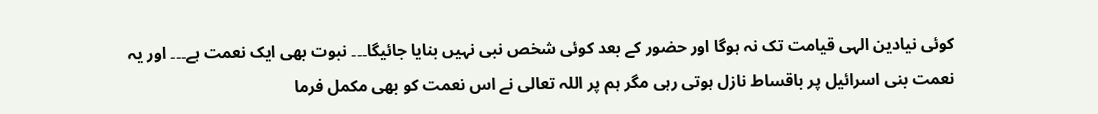کوئی نیادین الہی قیامت تک نہ ہوگا اور حضور کے بعد کوئی شخص نبی نہیں بنایا جائیگا۔۔۔ نبوت بھی ایک نعمت ہے۔۔۔ اور یہ نعمت بنی اسرائیل پر باقساط نازل ہوتی رہی مگر ہم پر اللہ تعالی نے اس نعمت کو بھی مکمل فرما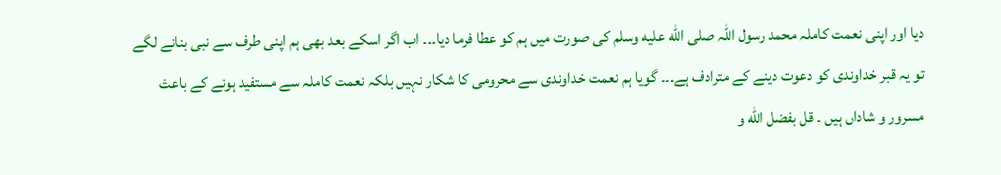دیا اور اپنی نعمت کاملہ محمد رسول اللہ صلى الله عليه وسلم کی صورت میں ہم کو عطا فرما دیا۔۔۔ اب اگر اسکے بعد بھی ہم اپنی طرف سے نبی بنانے لگے تو یہ قبر خداوندی کو دعوت دینے کے مترادف ہے۔۔۔ گویا ہم نعمت خداوندی سے محرومی کا شکار نہیں بلکہ نعمت کاملہ سے مستفید ہونے کے باعث مسرور و شاداں ہیں ۔ قل بفضل الله و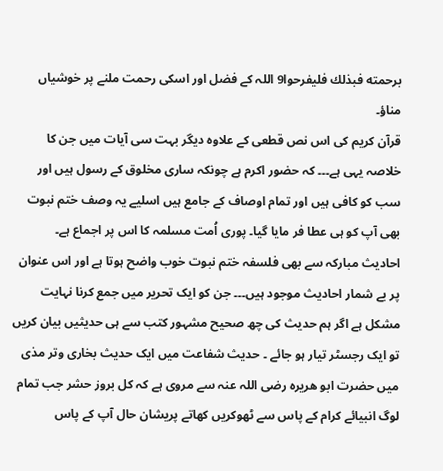برحمته فبذلك فليفرحوا9 اللہ کے فضل اور اسکی رحمت ملنے پر خوشیاں مناؤ۔
قرآن کریم کی اس نص قطعی کے علاوہ دیگر بہت سی آیات میں جن کا خلاصہ یہی ہے۔۔۔ کہ حضور اکرم ہے چونکہ ساری مخلوق کے رسول ہیں اور سب کو کافی ہیں اور تمام اوصاف کے جامع ہیں اسلیے یہ وصف ختم نبوت بھی آپ کو ہی عطا فر مایا گیا۔ پوری اُمت مسلمہ کا اس پر اجماع ہے۔
احادیث مبارکہ سے بھی فلسفہ ختم نبوت خوب واضح ہوتا ہے اور اس عنوان پر بے شمار احادیث موجود ہیں۔۔۔ جن کو ایک تحریر میں جمع کرنا نہایت مشکل ہے اگر ہم حدیث کی چھ صحیح مشہور کتب سے ہی حدیثیں بیان کریں تو ایک رجسٹر تیار ہو جائے ۔ حدیث شفاعت میں ایک حدیث بخاری وتر مذی میں حضرت ابو ھریرہ رضی اللہ عنہ سے مروی ہے کہ کل بروز حشر جب تمام لوگ انبیائے کرام کے پاس سے ٹھوکریں کھاتے پریشان حال آپ کے پاس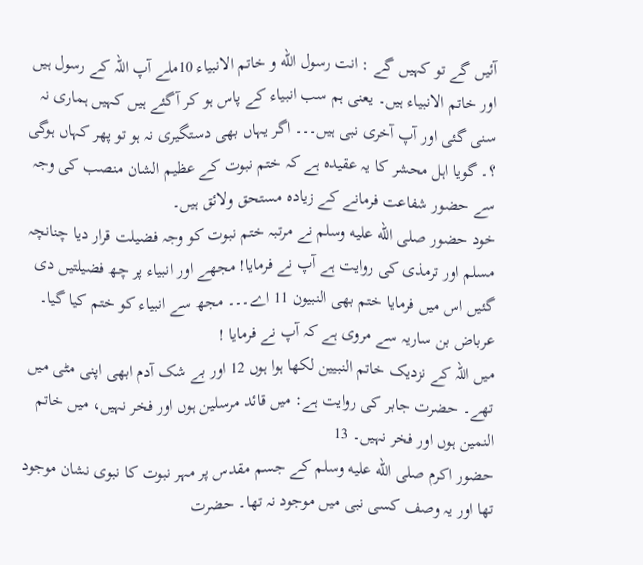آئیں گے تو کہیں گے : انت رسول الله و خاتم الانبیاء 10ملے آپ اللہ کے رسول ہیں اور خاتم الانبیاء ہیں۔ یعنی ہم سب انبیاء کے پاس ہو کر آگئے ہیں کہیں ہماری نہ سنی گئی اور آپ آخری نبی ہیں۔۔۔ اگر یہاں بھی دستگیری نہ ہو تو پھر کہاں ہوگی ؟۔ گویا اہل محشر کا یہ عقیدہ ہے کہ ختم نبوت کے عظیم الشان منصب کی وجہ سے حضور شفاعت فرمانے کے زیادہ مستحق ولائق ہیں۔
خود حضور صلى الله عليه وسلم نے مرتبہ ختم نبوت کو وجہ فضیلت قرار دیا چنانچہ مسلم اور ترمذی کی روایت ہے آپ نے فرمایا! مجھے اور انبیاء پر چھ فضیلتیں دی گئیں اس میں فرمایا ختم بھی النبیون 11 اے۔۔۔ مجھ سے انبیاء کو ختم کیا گیا۔
عرباض بن ساریہ سے مروی ہے کہ آپ نے فرمایا !
میں اللہ کے نزدیک خاتم النبیین لکھا ہوا ہوں 12 اور بے شک آدم ابھی اپنی مٹی میں تھے۔ حضرت جابر کی روایت ہے: میں قائد مرسلین ہوں اور فخر نہیں، میں خاتم النمین ہوں اور فخر نہیں۔ 13
حضور اکرم صلى الله عليه وسلم کے جسم مقدس پر مہر نبوت کا نبوی نشان موجود تھا اور یہ وصف کسی نبی میں موجود نہ تھا۔ حضرت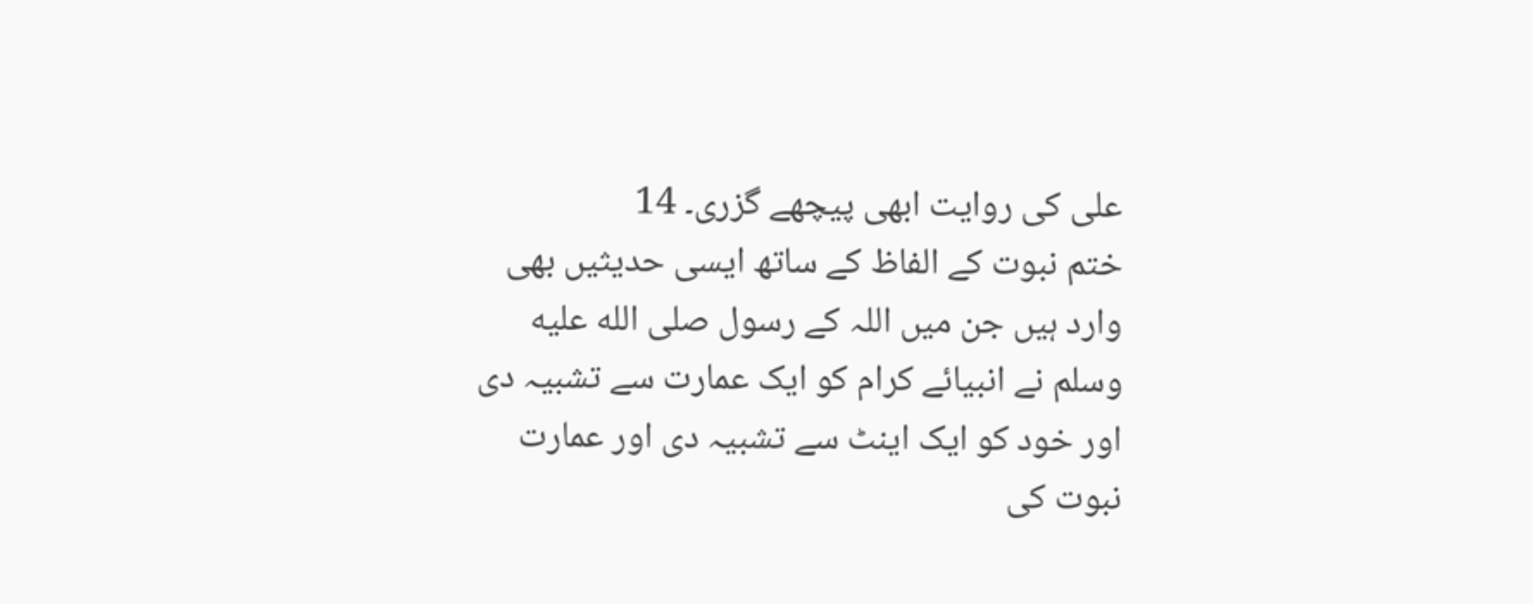علی کی روایت ابھی پیچھے گزری۔ 14
ختم نبوت کے الفاظ کے ساتھ ایسی حدیثیں بھی وارد ہیں جن میں اللہ کے رسول صلى الله عليه وسلم نے انبیائے کرام کو ایک عمارت سے تشبیہ دی اور خود کو ایک اینٹ سے تشبیہ دی اور عمارت نبوت کی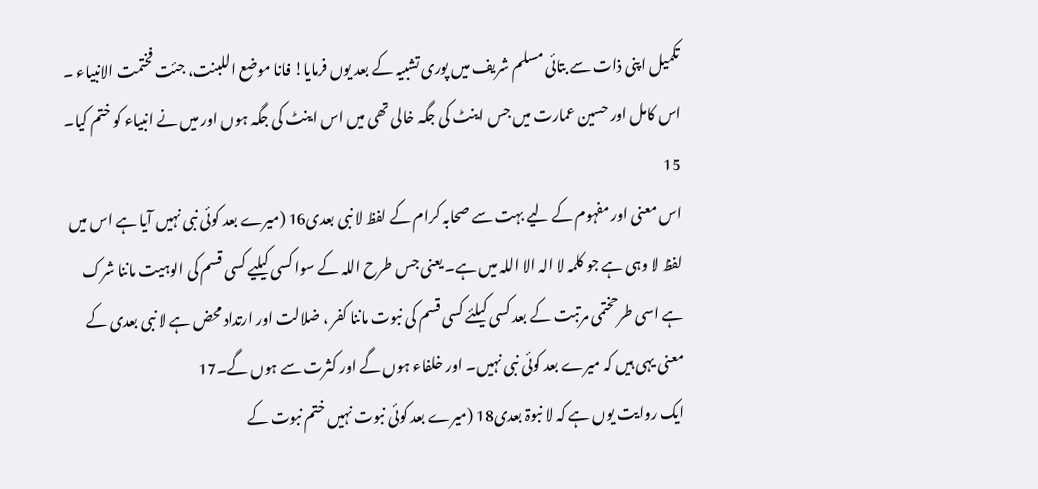تکمیل اپنی ذات سے بتائی مسلم شریف میں پوری تشبیہ کے بعد یوں فرمایا! فانا موضع اللبنت، جئت فختمت الانبیاء ۔ اس کامل اور حسین عمارت میں جس اینٹ کی جگہ خالی تھی میں اس اینٹ کی جگہ ہوں اور میں نے انبیاء کو ختم کیا۔ 15
اس معنی اور مفہوم کے لیے بہت سے صحابہ کرام کے لفظ لا نبی بعدی16 (میرے بعد کوئی نبی نہیں آیا ہے اس میں لفظ لا وہی ہے جو کلمہ لا الہ الا اللہ میں ہے۔ یعنی جس طرح اللہ کے سوا کسی کیلیے کسی قسم کی الوہیت ماننا شرک ہے اسی طرحختمی مرتبت کے بعد کسی کیلئے کسی قسم کی نبوت ماننا کفر ، ضلالت اور ارتداد محض ہے لا نبی بعدی کے معنی یہی ہیں کہ میرے بعد کوئی نبی نہیں۔ اور خلفاء ہوں گے اور کثرت سے ہوں گے۔17
ایک روایت یوں ہے کہ لا نبوۃ بعدی18 (میرے بعد کوئی نبوت نہیں ختم نبوت کے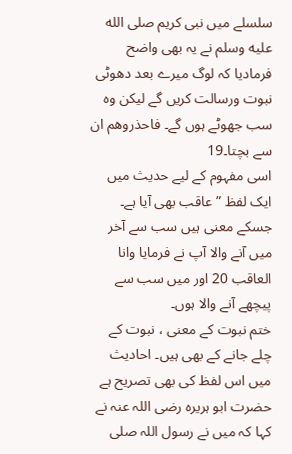سلسلے میں نبی کریم صلى الله عليه وسلم نے یہ بھی واضح فرمادیا کہ لوگ میرے بعد دھوٹی نبوت ورسالت کریں گے لیکن وہ سب جھوٹے ہوں گے۔ فاحذروهم ان سے بچتا۔19
اسی مفہوم کے لیے حدیث میں ایک لفظ ”عاقب بھی آیا ہے۔ جسکے معنی ہیں سب سے آخر میں آنے والا آپ نے فرمایا وانا العاقب 20 اور میں سب سے پیچھے آنے والا ہوں۔
ختم نبوت کے معنی ، نبوت کے چلے جانے کے بھی ہیں۔ احادیث میں اس لفظ کی بھی تصریح ہے حضرت ابو ہریرہ رضی اللہ عنہ نے کہا کہ میں نے رسول اللہ صلى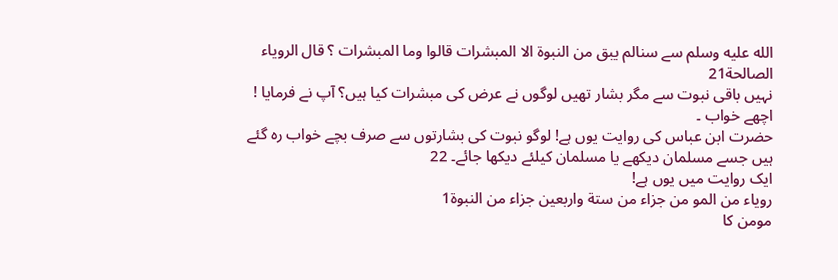الله عليه وسلم سے سنالم يبق من النبوة الا المبشرات قالوا وما المبشرات ؟ قال الروياء الصالحة21
نہیں باقی نبوت سے مگر بشار تھیں لوگوں نے عرض کی مبشرات کیا ہیں؟ آپ نے فرمایا ! اچھے خواب ۔
حضرت ابن عباس کی روایت یوں ہے! لوگو نبوت کی بشارتوں سے صرف بچے خواب رہ گئے ہیں جسے مسلمان دیکھے یا مسلمان کیلئے دیکھا جائے۔ 22
ایک روایت میں یوں ہے!
روياء من المو من جزاء من ستة واربعين جزاء من النبوة1
مومن کا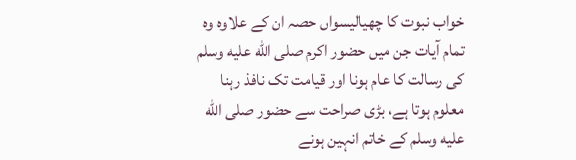خواب نبوت کا چھیالیسواں حصہ ان کے علاوہ وہ تمام آیات جن میں حضور اکرم صلى الله عليه وسلم کی رسالت کا عام ہونا اور قیامت تک نافذ رہنا معلوم ہوتا ہے، بڑی صراحت سے حضور صلى الله عليه وسلم کے خاتم انہین ہونے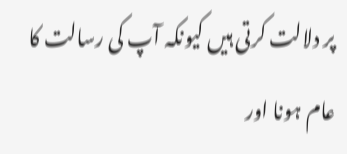پر دلالت کرتی ہیں کیونکہ آپ کی رسالت کا عام ہونا اور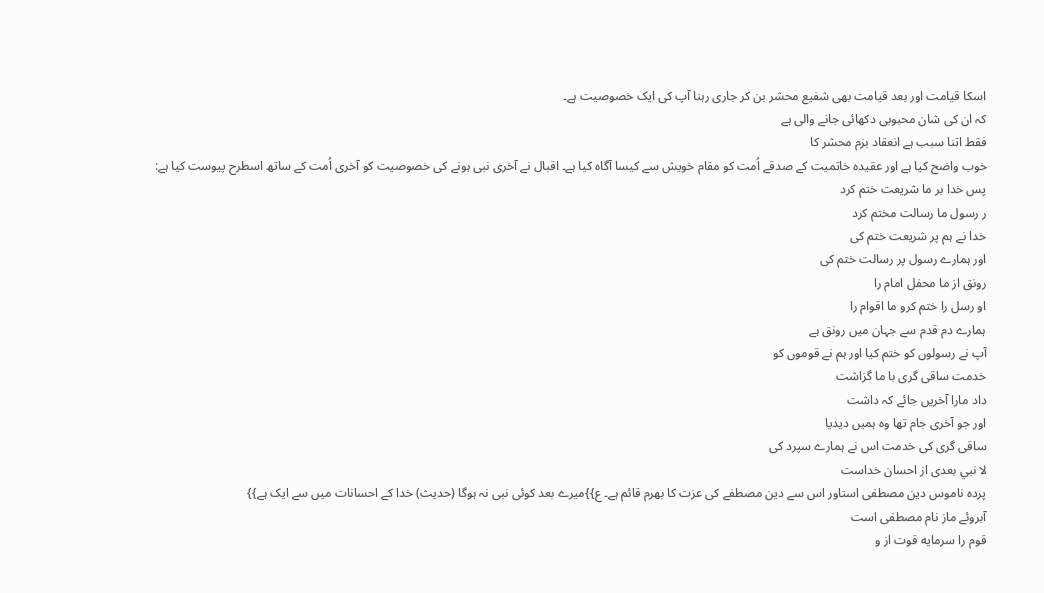اسکا قیامت اور بعد قیامت بھی شفیع محشر بن کر جاری رہنا آپ کی ایک خصوصیت ہے۔
کہ ان کی شان محبوبی دکھائی جانے والی ہے
فقط اتنا سبب ہے انعقاد بزم محشر کا
خوب واضح کیا ہے اور عقیدہ خاتمیت کے صدقے اُمت کو مقام خویش سے کیسا آگاہ کیا ہے۔ اقبال نے آخری نبی ہونے کی خصوصیت کو آخری اُمت کے ساتھ اسطرح پیوست کیا ہے:
پس خدا بر ما شریعت ختم کرد
ر رسول ما رسالت مختم کرد
خدا نے ہم پر شریعت ختم کی
اور ہمارے رسول پر رسالت ختم کی
رونق از ما محفل امام را
او رسل را ختم کرو ما اقوام را
ہمارے دم قدم سے جہان میں رونق ہے
آپ نے رسولوں کو ختم کیا اور ہم نے قوموں کو
خدمت ساقی گری با ما گزاشت
داد مارا آخریں جائے کہ داشت
اور جو آخری جام تھا وہ ہمیں دیدیا
ساقی گری کی خدمت اس نے ہمارے سپرد کی
لا نبي بعدی از احسان خداست
پرده ناموس دین مصطفی استاور اس سے دین مصطفے کی عزت کا بھرم قائم ہے۔ ع}}میرے بعد کوئی نبی نہ ہوگا (حدیث) خدا کے احسانات میں سے ایک ہے}}
آبروئے ماز نام مصطفی است
قوم را سرمایه قوت از و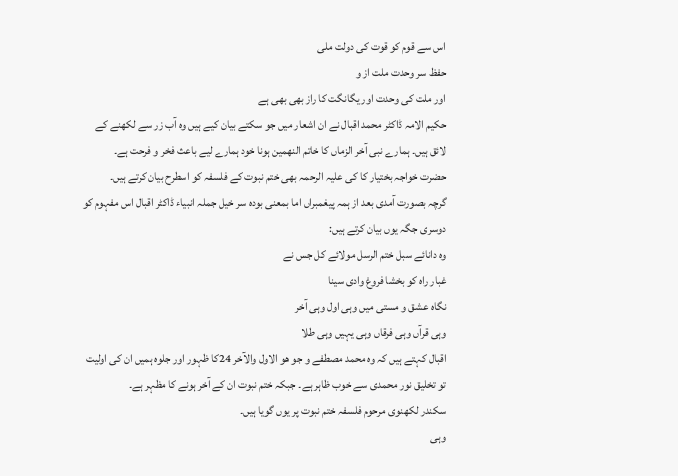اس سے قوم کو قوت کی دولت ملی
حفظ سر وحدت ملت از و
اور ملت کی وحدت اور یگانگت کا راز بھی بھی ہے
حکیم الامہ ڈاکٹر محمد اقبال نے ان اشعار میں جو سکتے بیان کیے ہیں وہ آب زر سے لکھنے کے لائق ہیں۔ ہمارے نبی آخر الزماں کا خاتم النهمین ہونا خود ہمارے لیے باعث فخر و فرحت ہے۔
حضرت خواجہ بختیار کا کی علیہ الرحمہ بھی ختم نبوت کے فلسفہ کو اسطرح بیان کرتے ہیں۔
گرچہ بصورت آمدی بعد از ہمہ پیغمبراں اما بمعنی بوده سر خیل جملہ انبیاء ڈاکٹر اقبال اس مفہوم کو دوسری جگہ یوں بیان کرتے ہیں:
وہ دانائے سبل ختم الرسل مولائے کل جس نے
غبار راہ کو بخشا فروغ وادی سینا
نگاه عشق و مستی میں وہی اول وہی آخر
وہی قرآں وہی فرقاں وہی یہیں وہی طلا
اقبال کہتے ہیں کہ وہ محمد مصطفے و جو هو الاول والآخر 24کا ظہور اور جلوہ ہمیں ان کی اولیت تو تخلیق نور محمدی سے خوب ظاہر ہے۔ جبکہ ختم نبوت ان کے آخر ہونے کا مظہر ہے۔
سکندر لکھنوی مرحوم فلسفہ ختم نبوت پر یوں گویا ہیں۔
وہی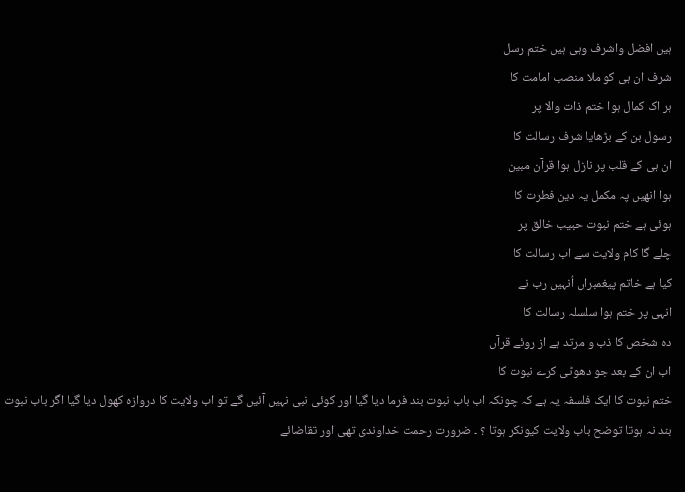ہیں افضل واشرف وہی ہیں ختم رسل
شرف ان ہی کو ملا منصب امامت کا
ہر اک کمال ہوا ختم ذات والا پر
رسول بن کے بڑھایا شرف رسالت کا
ان ہی کے قلب پر نازل ہوا قرآن مبین
ہوا انھیں پہ مکمل یہ دین فطرت کا
ہوئی ہے ختم نبوت حبیب خالق پر
چلے گا کام ولایت سے اب رسالت کا
کیا ہے خاتم پیغمبراں اُنہیں رب نے
انہی پر ختم ہوا سلسلہ رسالت کا
دہ شخص کا ذب و مرتد ہے از روئے قرآں
اب ان کے بعد جو دھوٹی کرے نبوت کا
ختم نبوت کا ایک فلسفہ یہ ہے کہ چونکہ اب باب نبوت بند فرما دیا گیا اور کوئی نبی نہیں آئیں گے تو اب ولایت کا دروازہ کھول دیا گیا اگر باب نبوت بند نہ ہوتا توضح باب ولایت کیونکر ہوتا ؟ ۔ ضرورت رحمت خداوندی تھی اور تقاضائے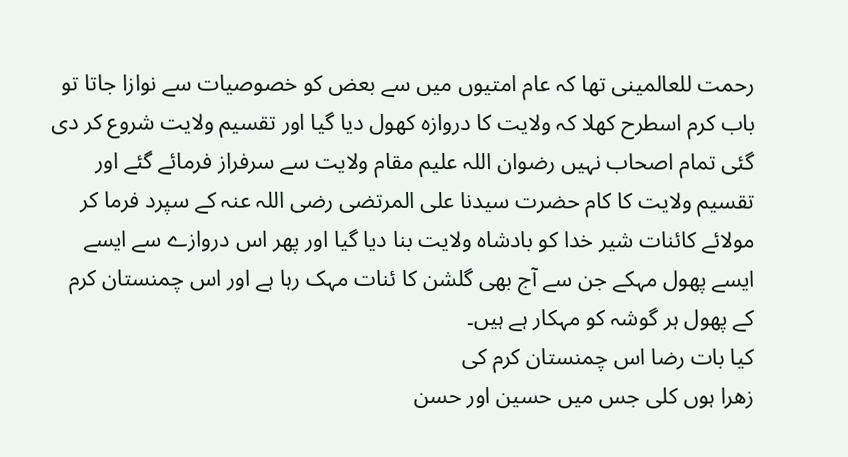رحمت للعالمینی تھا کہ عام امتیوں میں سے بعض کو خصوصیات سے نوازا جاتا تو باب کرم اسطرح کھلا کہ ولایت کا دروازہ کھول دیا گیا اور تقسیم ولایت شروع کر دی گئی تمام اصحاب نہیں رضوان اللہ علیم مقام ولایت سے سرفراز فرمائے گئے اور تقسیم ولایت کا کام حضرت سیدنا علی المرتضی رضی اللہ عنہ کے سپرد فرما کر مولائے کائنات شیر خدا کو بادشاہ ولایت بنا دیا گیا اور پھر اس دروازے سے ایسے ایسے پھول مہکے جن سے آج بھی گلشن کا ئنات مہک رہا ہے اور اس چمنستان کرم کے پھول ہر گوشہ کو مہکار ہے ہیں۔
کیا بات رضا اس چمنستان کرم کی
زھرا ہوں کلی جس میں حسین اور حسن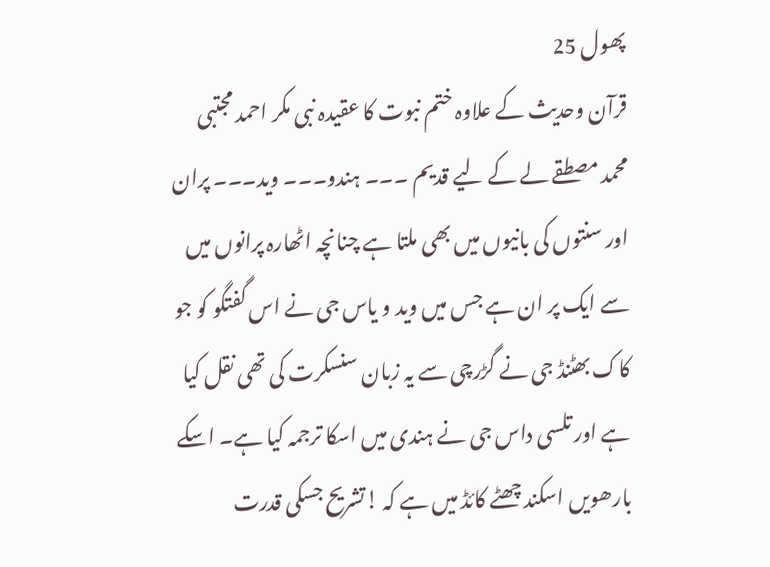پھول 25
قرآن وحدیث کے علاوہ ختم نبوت کا عقیدہ نبی مکر احمد مجتبی محمد مصطقے لے کے لیے قدیم ۔۔۔ ہندو۔۔۔ وید۔۔۔ پران اور سنتوں کی بانیوں میں بھی ملتا ہے چنانچہ اٹھارہ پرانوں میں سے ایک پر ان ہے جس میں وید و یاس جی نے اس گفتگو کو جو کاک بھٹنڈ جی نے گڑرچی سے یہ زبان سنسکرت کی تھی نقل کیا ہے اور تلسی داس جی نے ہندی میں اسکا ترجمہ کیا ہے۔ اسکے بارھویں اسکند چھٹے کائڈ میں ہے کہ !تشریح جسکی قدرت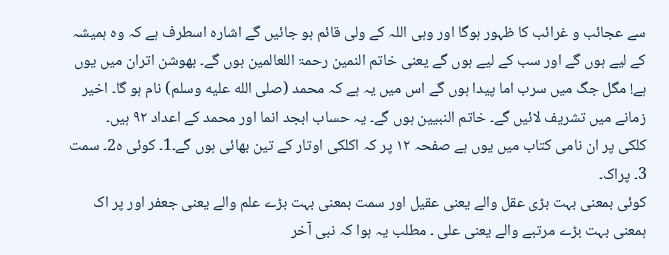سے عجائب و غرائب کا ظہور ہوگا اور وہی اللہ کے ولی قائم ہو جائیں گے اشارہ اسطرف ہے کہ وہ ہمیشہ کے لیے ہوں گے اور سب کے لیے ہوں گے یعنی خاتم النمین رحمۃ اللعالمین ہوں گے۔ بھوشن اتران میں یوں ہے! مگل جگ میں سرب اما پیدا ہوں گے اس میں یہ ہے کہ محمد (صلى الله عليه وسلم) نام ہو گا۔ اخیر زمانے میں تشریف لائیں گے۔ خاتم النبیین ہوں گے۔ یہ حساب ابجد انما اور محمد کے اعداد ۹۲ ہیں۔
کلکی پر ان نامی کتاب میں یوں ہے صفحہ ۱۲ پر کہ اکلکی اوتار کے تین بھائی ہوں گے۔1۔ کوئی ہ2۔ سمت 3۔ پراک۔
کوئی بمعنی بہت بڑی عقل والے یعنی عقیل اور سمت بمعنی بہت بڑے علم والے یعنی جعفر اور پر اک ہمعنی بہت بڑے مرتبے والے یعنی علی ۔ مطلب یہ ہوا کہ نبی آخر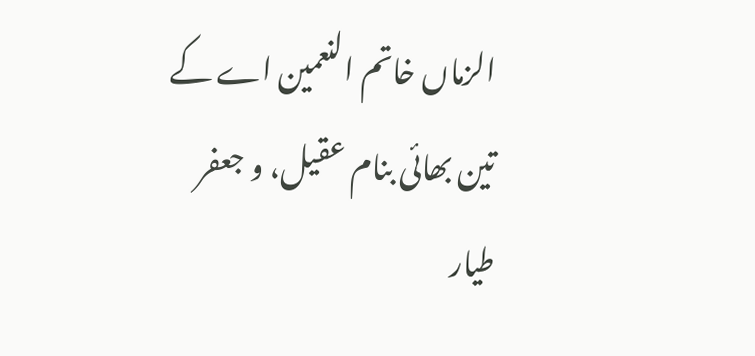الزماں خاتم النعمین اے کے تین بھائی بنام عقیل، و جعفر طیار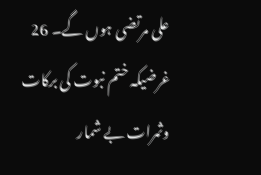علی مرتضی ہوں گے۔ 26 غرضیکہ ختم نبوت کی برکات وثمرات بے شمار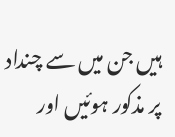ہیں جن میں سے چنداد پر مذکور ہوئیں اور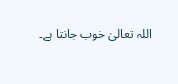اللہ تعالیٰ خوب جانتا ہے۔